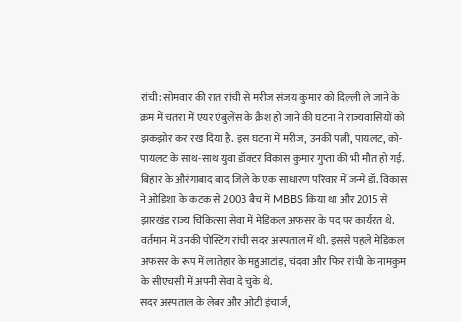रांची: सोमवार की रात रांची से मरीज संजय कुमार को दिल्ली ले जाने के क्रम में चतरा में एयर एंबुलेंस के क्रैश हो जाने की घटना ने राज्यवासियों को झकझोर कर रख दिया है. इस घटना में मरीज, उनकी पत्नी, पायलट, को-पायलट के साथ-साथ युवा डॉक्टर विकास कुमार गुप्ता की भी मौत हो गई.
बिहार के औरंगाबाद बाद जिले के एक साधारण परिवार में जन्मे डॉ. विकास ने ओडिशा के कटक से 2003 बैच में MBBS किया था और 2015 से झारखंड राज्य चिकित्सा सेवा में मेडिकल अफसर के पद पर कार्यरत थे. वर्तमान में उनकी पोस्टिंग रांची सदर अस्पताल में थी. इससे पहले मेडिकल अफसर के रूप में लातेहार के महुआटांड़, चंदवा और फिर रांची के नामकुम के सीएचसी में अपनी सेवा दे चुके थे.
सदर अस्पताल के लेबर और ओटी इंचार्ज,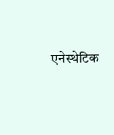एनेस्थेटिक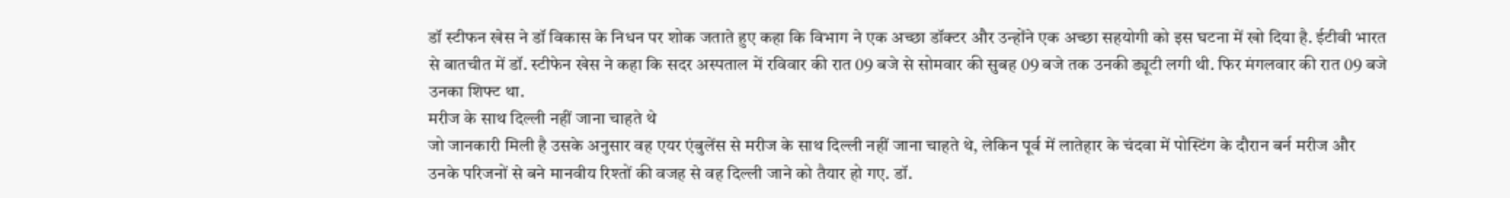डॉ स्टीफन खेस ने डॉ विकास के निधन पर शोक जताते हुए कहा कि विभाग ने एक अच्छा डॉक्टर और उन्होंने एक अच्छा सहयोगी को इस घटना में खो दिया है. ईटीवी भारत से बातचीत में डॉ. स्टीफेन खेस ने कहा कि सदर अस्पताल में रविवार की रात 09 बजे से सोमवार की सुबह 09 बजे तक उनकी ड्यूटी लगी थी. फिर मंगलवार की रात 09 बजे उनका शिफ्ट था.
मरीज के साथ दिल्ली नहीं जाना चाहते थे
जो जानकारी मिली है उसके अनुसार वह एयर एंबुलेंस से मरीज के साथ दिल्ली नहीं जाना चाहते थे, लेकिन पूर्व में लातेहार के चंदवा में पोस्टिंग के दौरान बर्न मरीज और उनके परिजनों से बने मानवीय रिश्तों की वजह से वह दिल्ली जाने को तैयार हो गए. डॉ.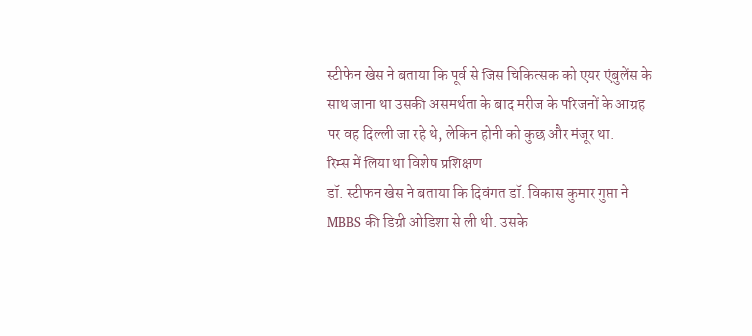स्टीफेन खेस ने बताया कि पूर्व से जिस चिकित्सक को एयर एंबुलेंस के साथ जाना था उसकी असमर्थता के बाद मरीज के परिजनों के आग्रह पर वह दिल्ली जा रहे थे, लेकिन होनी को कुछ और मंजूर था.
रिम्स में लिया था विशेष प्रशिक्षण
डॉ. स्टीफन खेस ने बताया कि दिवंगत डॉ. विकास कुमार गुप्ता ने MBBS की डिग्री ओडिशा से ली थी. उसके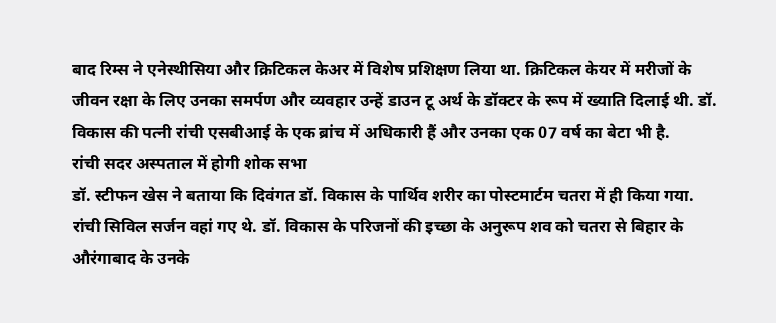बाद रिम्स ने एनेस्थीसिया और क्रिटिकल केअर में विशेष प्रशिक्षण लिया था. क्रिटिकल केयर में मरीजों के जीवन रक्षा के लिए उनका समर्पण और व्यवहार उन्हें डाउन टू अर्थ के डॉक्टर के रूप में ख्याति दिलाई थी. डॉ. विकास की पत्नी रांची एसबीआई के एक ब्रांच में अधिकारी हैं और उनका एक 07 वर्ष का बेटा भी है.
रांची सदर अस्पताल में होगी शोक सभा
डॉ. स्टीफन खेस ने बताया कि दिवंगत डॉ. विकास के पार्थिव शरीर का पोस्टमार्टम चतरा में ही किया गया. रांची सिविल सर्जन वहां गए थे. डॉ. विकास के परिजनों की इच्छा के अनुरूप शव को चतरा से बिहार के औरंगाबाद के उनके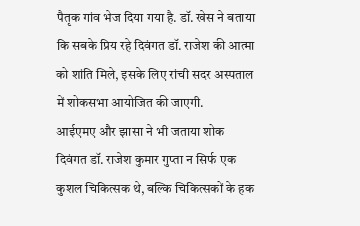पैतृक गांव भेज दिया गया है. डॉ. खेस ने बताया कि सबके प्रिय रहे दिवंगत डॉ. राजेश की आत्मा को शांति मिले, इसके लिए रांची सदर अस्पताल में शोकसभा आयोजित की जाएगी.
आईएमए और झासा ने भी जताया शोक
दिवंगत डॉ. राजेश कुमार गुप्ता न सिर्फ एक कुशल चिकित्सक थे, बल्कि चिकित्सकों के हक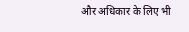और अधिकार के लिए भी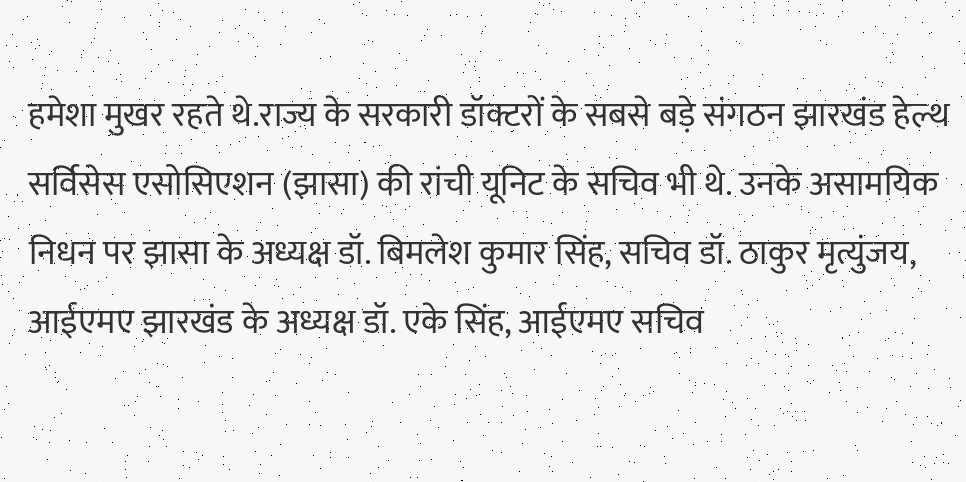हमेशा मुखर रहते थे.राज्य के सरकारी डॉक्टरों के सबसे बड़े संगठन झारखंड हेल्थ सर्विसेस एसोसिएशन (झासा) की रांची यूनिट के सचिव भी थे. उनके असामयिक निधन पर झासा के अध्यक्ष डॉ. बिमलेश कुमार सिंह, सचिव डॉ. ठाकुर मृत्युंजय, आईएमए झारखंड के अध्यक्ष डॉ. एके सिंह, आईएमए सचिव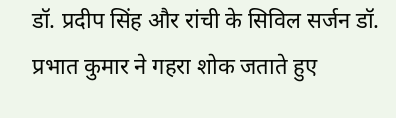डॉ. प्रदीप सिंह और रांची के सिविल सर्जन डॉ. प्रभात कुमार ने गहरा शोक जताते हुए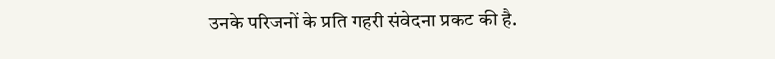उनके परिजनों के प्रति गहरी संवेदना प्रकट की है.